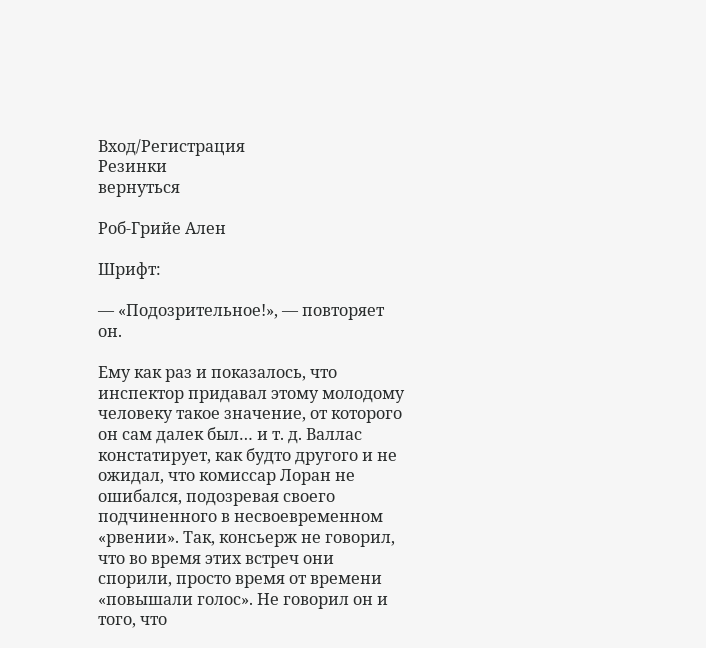Вход/Регистрация
Резинки
вернуться

Роб-Грийе Ален

Шрифт:

— «Подозрительное!», — повторяет он.

Ему как раз и показалось, что инспектор придавал этому молодому человеку такое значение, от которого он сам далек был… и т. д. Валлас констатирует, как будто другого и не ожидал, что комиссар Лоран не ошибался, подозревая своего подчиненного в несвоевременном «рвении». Так, консьерж не говорил, что во время этих встреч они спорили, просто время от времени «повышали голос». Не говорил он и того, что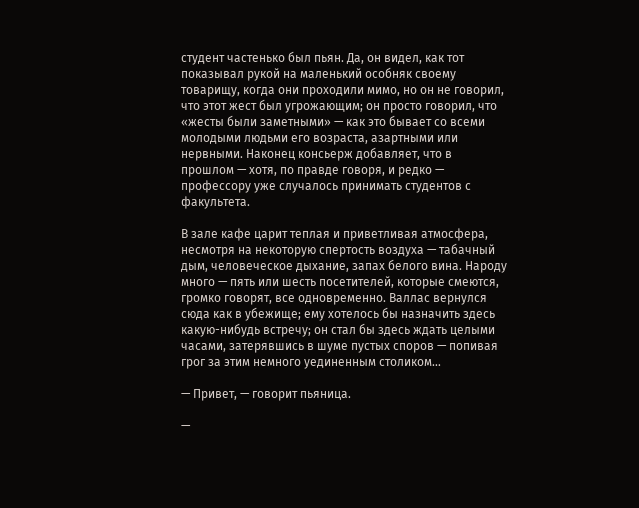студент частенько был пьян. Да, он видел, как тот показывал рукой на маленький особняк своему товарищу, когда они проходили мимо, но он не говорил, что этот жест был угрожающим; он просто говорил, что «жесты были заметными» — как это бывает со всеми молодыми людьми его возраста, азартными или нервными. Наконец консьерж добавляет, что в прошлом — хотя, по правде говоря, и редко — профессору уже случалось принимать студентов с факультета.

В зале кафе царит теплая и приветливая атмосфера, несмотря на некоторую спертость воздуха — табачный дым, человеческое дыхание, запах белого вина. Народу много — пять или шесть посетителей, которые смеются, громко говорят, все одновременно. Валлас вернулся сюда как в убежище; ему хотелось бы назначить здесь какую-нибудь встречу; он стал бы здесь ждать целыми часами, затерявшись в шуме пустых споров — попивая грог за этим немного уединенным столиком…

— Привет, — говорит пьяница.

—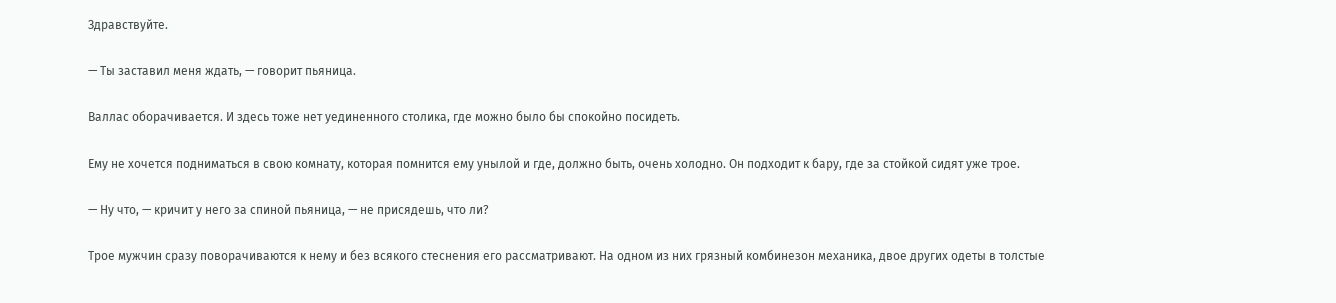Здравствуйте.

— Ты заставил меня ждать, — говорит пьяница.

Валлас оборачивается. И здесь тоже нет уединенного столика, где можно было бы спокойно посидеть.

Ему не хочется подниматься в свою комнату, которая помнится ему унылой и где, должно быть, очень холодно. Он подходит к бару, где за стойкой сидят уже трое.

— Ну что, — кричит у него за спиной пьяница, — не присядешь, что ли?

Трое мужчин сразу поворачиваются к нему и без всякого стеснения его рассматривают. На одном из них грязный комбинезон механика, двое других одеты в толстые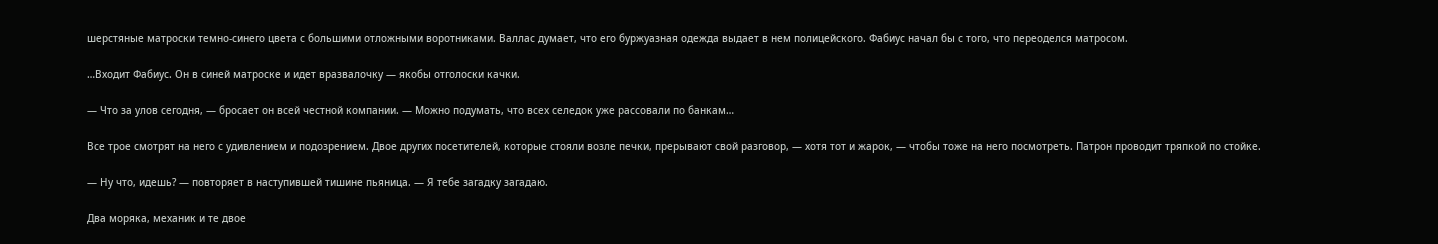шерстяные матроски темно-синего цвета с большими отложными воротниками. Валлас думает, что его буржуазная одежда выдает в нем полицейского. Фабиус начал бы с того, что переоделся матросом.

…Входит Фабиус. Он в синей матроске и идет вразвалочку — якобы отголоски качки.

— Что за улов сегодня, — бросает он всей честной компании. — Можно подумать, что всех селедок уже рассовали по банкам…

Все трое смотрят на него с удивлением и подозрением. Двое других посетителей, которые стояли возле печки, прерывают свой разговор, — хотя тот и жарок, — чтобы тоже на него посмотреть. Патрон проводит тряпкой по стойке.

— Ну что, идешь? — повторяет в наступившей тишине пьяница. — Я тебе загадку загадаю.

Два моряка, механик и те двое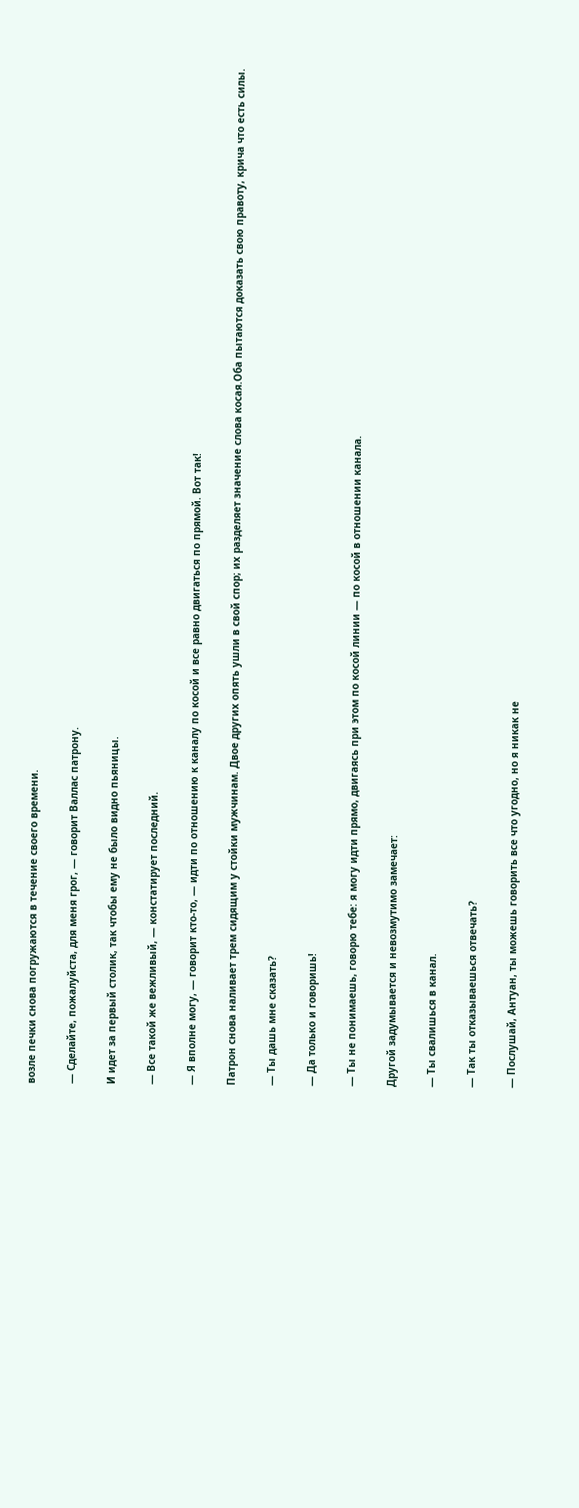возле печки снова погружаются в течение своего времени.

— Сделайте, пожалуйста, для меня грог, — говорит Валлас патрону.

И идет за первый столик, так чтобы ему не было видно пьяницы.

— Все такой же вежливый, — констатирует последний.

— Я вполне могу, — говорит кто-то, — идти по отношению к каналу по косой и все равно двигаться по прямой. Вот так!

Патрон снова наливает трем сидящим у стойки мужчинам. Двое других опять ушли в свой спор; их разделяет значение слова косая.Оба пытаются доказать свою правоту, крича что есть силы.

— Ты дашь мне сказать?

— Да только и говоришь!

— Ты не понимаешь, говорю тебе: я могу идти прямо, двигаясь при этом по косой линии — по косой в отношении канала.

Другой задумывается и невозмутимо замечает:

— Ты свалишься в канал.

— Так ты отказываешься отвечать?

— Послушай, Антуан, ты можешь говорить все что угодно, но я никак не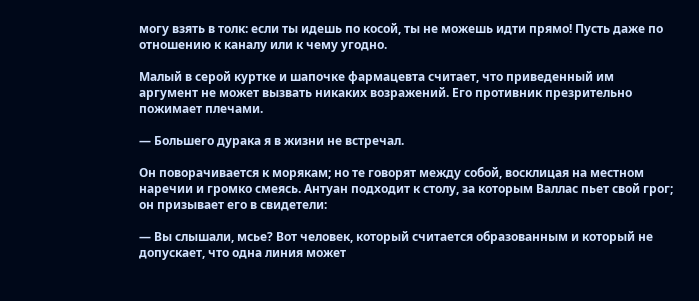могу взять в толк: если ты идешь по косой, ты не можешь идти прямо! Пусть даже по отношению к каналу или к чему угодно.

Малый в серой куртке и шапочке фармацевта считает, что приведенный им аргумент не может вызвать никаких возражений. Его противник презрительно пожимает плечами.

— Большего дурака я в жизни не встречал.

Он поворачивается к морякам; но те говорят между собой, восклицая на местном наречии и громко смеясь. Антуан подходит к столу, за которым Валлас пьет свой грог; он призывает его в свидетели:

— Вы слышали, мсье? Вот человек, который считается образованным и который не допускает, что одна линия может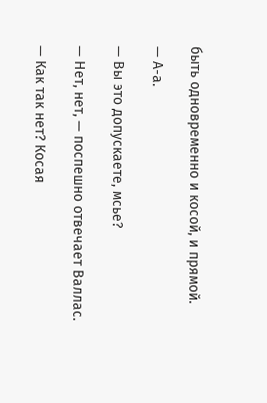быть одновременно и косой, и прямой.

— А-а.

— Вы это допускаете, мсье?

— Нет, нет, — поспешно отвечает Валлас.

— Как так нет? Косая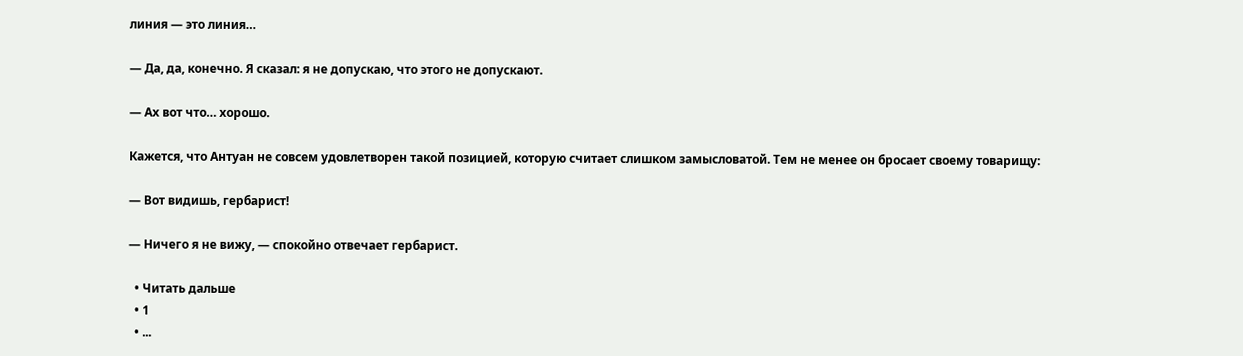линия — это линия…

— Да, да, конечно. Я сказал: я не допускаю, что этого не допускают.

— Ах вот что… хорошо.

Кажется, что Антуан не совсем удовлетворен такой позицией, которую считает слишком замысловатой. Тем не менее он бросает своему товарищу:

— Вот видишь, гербарист!

— Ничего я не вижу, — спокойно отвечает гербарист.

  • Читать дальше
  • 1
  • ...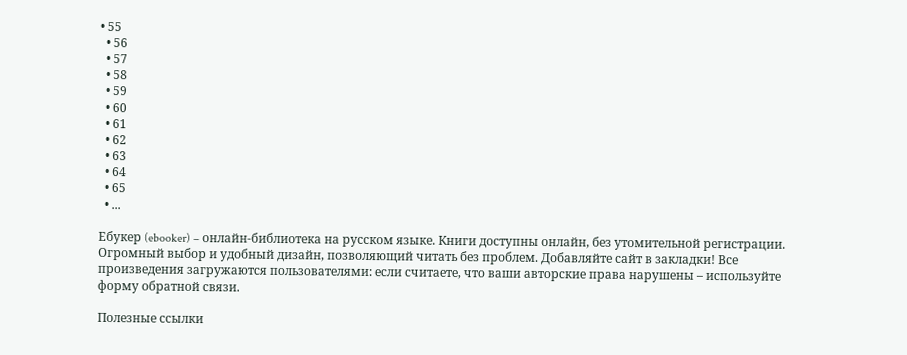• 55
  • 56
  • 57
  • 58
  • 59
  • 60
  • 61
  • 62
  • 63
  • 64
  • 65
  • ...

Ебукер (ebooker) – онлайн-библиотека на русском языке. Книги доступны онлайн, без утомительной регистрации. Огромный выбор и удобный дизайн, позволяющий читать без проблем. Добавляйте сайт в закладки! Все произведения загружаются пользователями: если считаете, что ваши авторские права нарушены – используйте форму обратной связи.

Полезные ссылки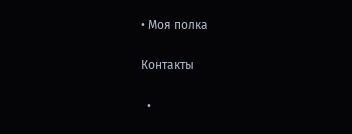• Моя полка

Контакты

  •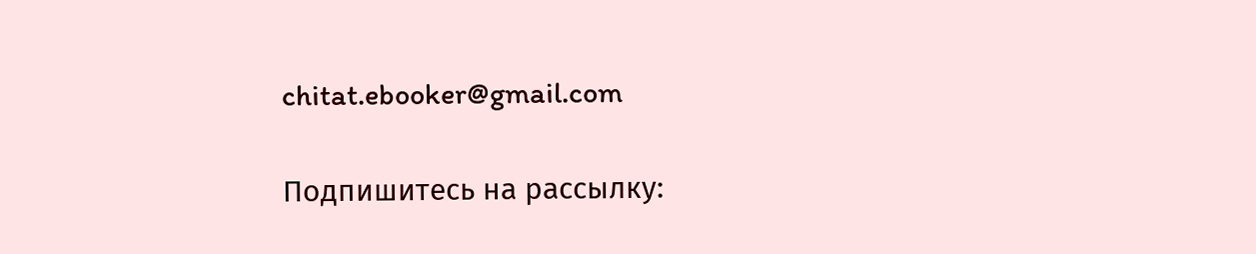chitat.ebooker@gmail.com

Подпишитесь на рассылку: